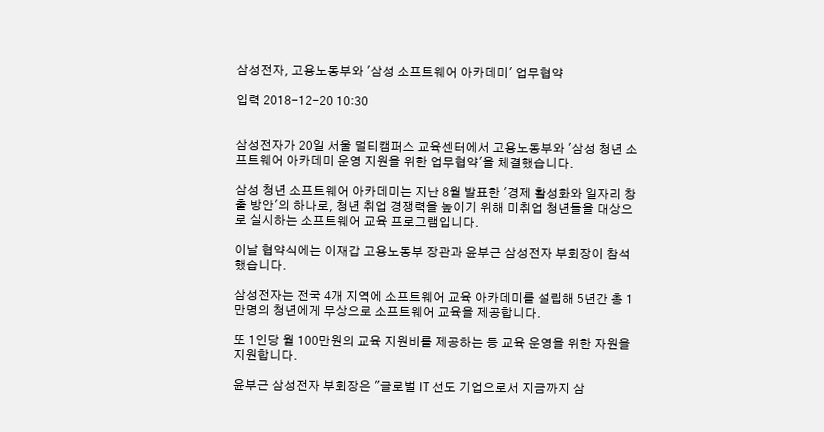삼성전자, 고용노동부와 '삼성 소프트웨어 아카데미' 업무협약

입력 2018-12-20 10:30


삼성전자가 20일 서울 멀티캠퍼스 교육센터에서 고용노동부와 '삼성 청년 소프트웨어 아카데미 운영 지원을 위한 업무협약'을 체결했습니다.

삼성 청년 소프트웨어 아카데미는 지난 8월 발표한 '경제 활성화와 일자리 창출 방안'의 하나로, 청년 취업 경쟁력을 높이기 위해 미취업 청년들을 대상으로 실시하는 소프트웨어 교육 프로그램입니다.

이날 협약식에는 이재갑 고용노동부 장관과 윤부근 삼성전자 부회장이 참석했습니다.

삼성전자는 전국 4개 지역에 소프트웨어 교육 아카데미를 설립해 5년간 총 1만명의 청년에게 무상으로 소프트웨어 교육을 제공합니다.

또 1인당 월 100만원의 교육 지원비를 제공하는 등 교육 운영을 위한 자원을 지원합니다.

윤부근 삼성전자 부회장은 "글로벌 IT 선도 기업으로서 지금까지 삼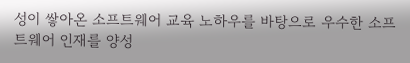성이 쌓아온 소프트웨어 교육 노하우를 바탕으로 우수한 소프트웨어 인재를 양성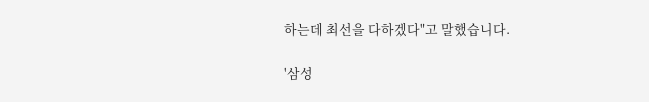하는데 최선을 다하겠다"고 말했습니다.

'삼성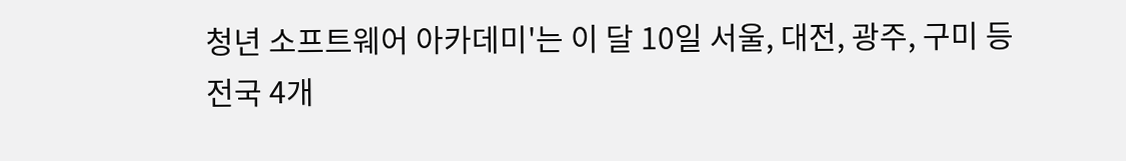청년 소프트웨어 아카데미'는 이 달 10일 서울, 대전, 광주, 구미 등 전국 4개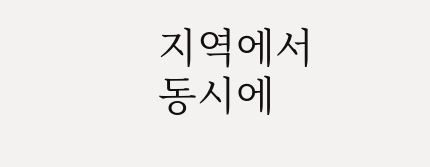지역에서 동시에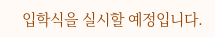입학식을 실시할 예정입니다.